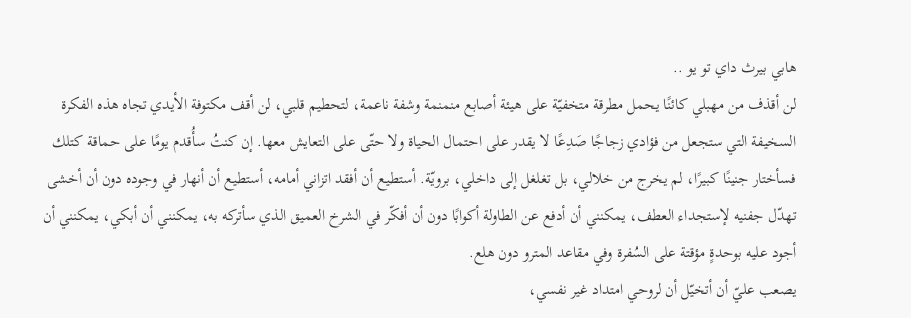هابي بيرث داي تو يو ..
لن أقذف من مهبلي كائنًا يحمل مطرقة متخفيّة على هيئة أصابع منمنمة وشفة ناعمة، لتحطيم قلبي، لن أقف مكتوفة الأيدي تجاه هذه الفكرة السخيفة التي ستجعل من فؤادي زجاجًا صَدِعًا لا يقدر على احتمال الحياة ولا حتّى على التعايش معها. إن كنتُ سأُقدم يومًا على حماقة كتلك فسأختار جنينًا كبيرًا، لم يخرج من خلالي، بل تغلغل إلى داخلي، برويّة. أستطيع أن أفقد اتزاني أمامه، أستطيع أن أنهار في وجوده دون أن أخشى تهدّل جفنيه لإستجداء العطف، يمكنني أن أدفع عن الطاولة أكوابًا دون أن أفكّر في الشرخ العميق الذي سأتركه به، يمكنني أن أبكي، يمكنني أن أجود عليه بوحدةٍ مؤقتة على السُفرة وفي مقاعد المترو دون هلع.
يصعب عليّ أن أتخيّل أن لروحي امتداد غير نفسي،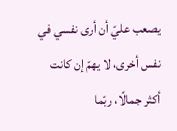يصعب عليّ أن أرى نفسي في نفس أخرى، لا يهمّ إن كانت أكثر جمالًا، ربّما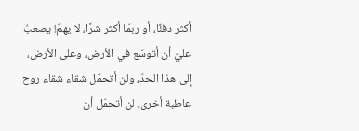أكثر دفئًا، أو ربمّا أكثر شرًا، لا يهمّ! يصعبُ عليّ أن أتوسّع في الأرض، وعلى الأرض، إلى هذا الحدّ، ولن أتحمّل شقاء شقاء روح عاطبة أخرى. لن أتحمّل أن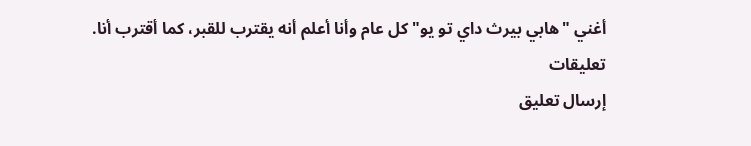أغني "هابي بيرث داي تو يو" كل عام وأنا أعلم أنه يقترب للقبر، كما أقترب أنا.
تعليقات
إرسال تعليق